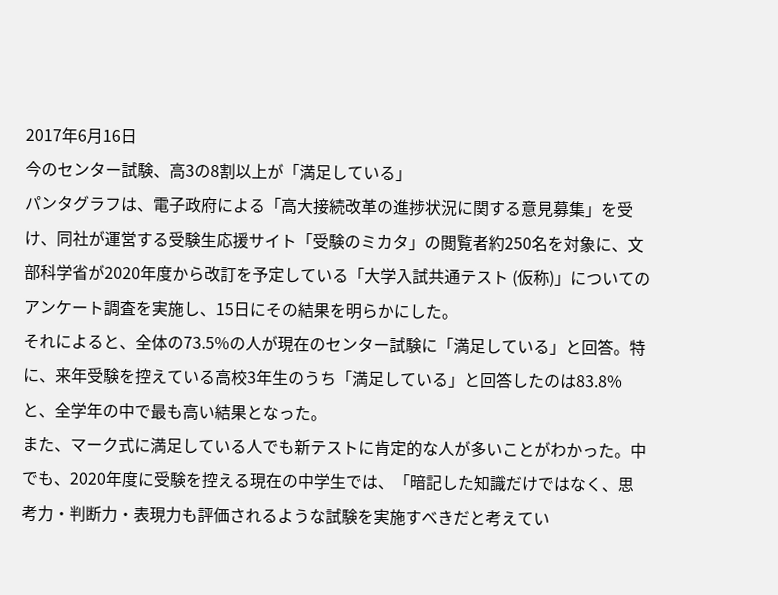2017年6月16日
今のセンター試験、高3の8割以上が「満足している」
パンタグラフは、電子政府による「高大接続改革の進捗状況に関する意見募集」を受け、同社が運営する受験生応援サイト「受験のミカタ」の閲覧者約250名を対象に、文部科学省が2020年度から改訂を予定している「大学入試共通テスト (仮称)」についてのアンケート調査を実施し、15日にその結果を明らかにした。
それによると、全体の73.5%の人が現在のセンター試験に「満足している」と回答。特に、来年受験を控えている高校3年生のうち「満足している」と回答したのは83.8%と、全学年の中で最も高い結果となった。
また、マーク式に満足している人でも新テストに肯定的な人が多いことがわかった。中でも、2020年度に受験を控える現在の中学生では、「暗記した知識だけではなく、思考力・判断力・表現力も評価されるような試験を実施すべきだと考えてい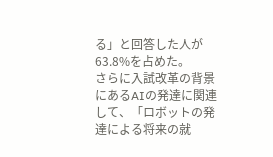る」と回答した人が63.8%を占めた。
さらに入試改革の背景にあるAIの発達に関連して、「ロボットの発達による将来の就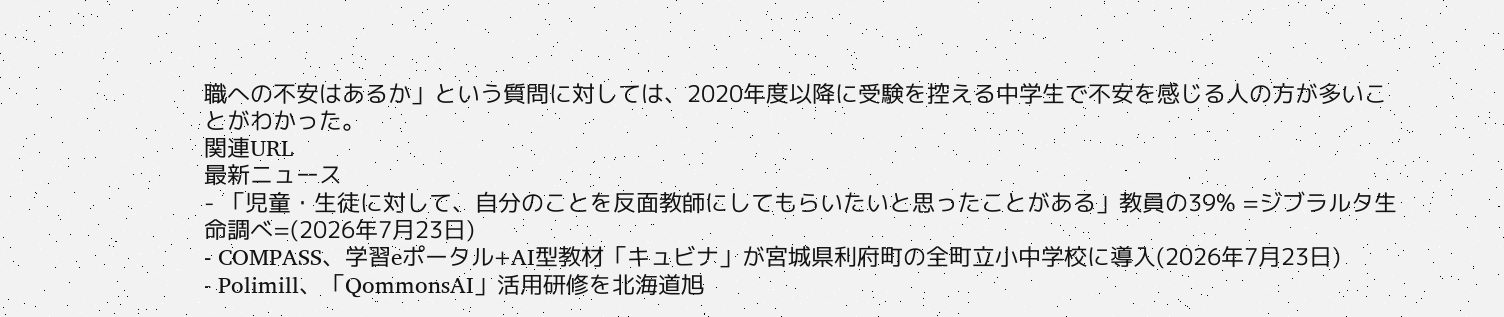職への不安はあるか」という質問に対しては、2020年度以降に受験を控える中学生で不安を感じる人の方が多いことがわかった。
関連URL
最新ニュース
- 「児童・生徒に対して、自分のことを反面教師にしてもらいたいと思ったことがある」教員の39% =ジブラルタ生命調べ=(2026年7月23日)
- COMPASS、学習eポータル+AI型教材「キュビナ」が宮城県利府町の全町立小中学校に導入(2026年7月23日)
- Polimill、「QommonsAI」活用研修を北海道旭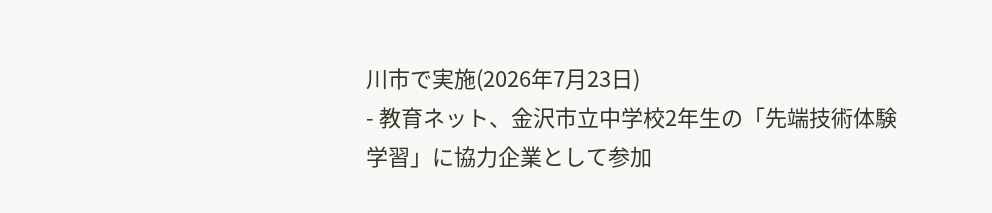川市で実施(2026年7月23日)
- 教育ネット、金沢市立中学校2年生の「先端技術体験学習」に協力企業として参加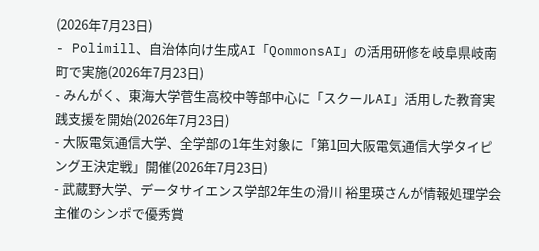(2026年7月23日)
- Polimill、自治体向け生成AI「QommonsAI」の活用研修を岐阜県岐南町で実施(2026年7月23日)
- みんがく、東海大学菅生高校中等部中心に「スクールAI」活用した教育実践支援を開始(2026年7月23日)
- 大阪電気通信大学、全学部の1年生対象に「第1回大阪電気通信大学タイピング王決定戦」開催(2026年7月23日)
- 武蔵野大学、データサイエンス学部2年生の滑川 裕里瑛さんが情報処理学会主催のシンポで優秀賞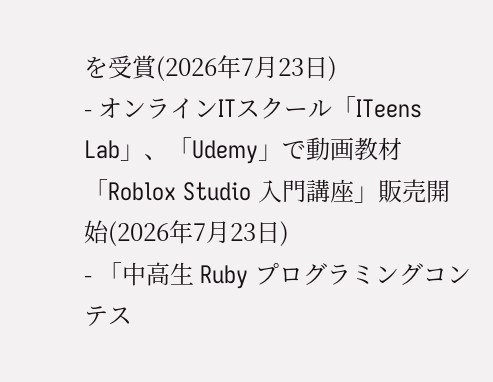を受賞(2026年7月23日)
- オンラインITスクール「ITeens Lab」、「Udemy」で動画教材「Roblox Studio 入門講座」販売開始(2026年7月23日)
- 「中高生 Ruby プログラミングコンテス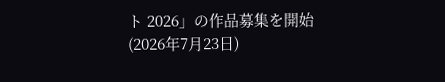ト 2026」の作品募集を開始(2026年7月23日)